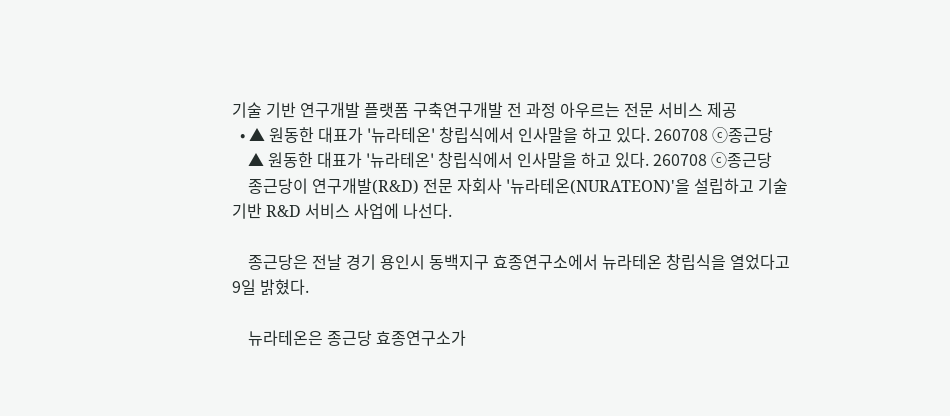기술 기반 연구개발 플랫폼 구축연구개발 전 과정 아우르는 전문 서비스 제공
  • ▲ 원동한 대표가 '뉴라테온' 창립식에서 인사말을 하고 있다. 260708 ⓒ종근당
    ▲ 원동한 대표가 '뉴라테온' 창립식에서 인사말을 하고 있다. 260708 ⓒ종근당
    종근당이 연구개발(R&D) 전문 자회사 '뉴라테온(NURATEON)'을 설립하고 기술 기반 R&D 서비스 사업에 나선다.

    종근당은 전날 경기 용인시 동백지구 효종연구소에서 뉴라테온 창립식을 열었다고 9일 밝혔다.

    뉴라테온은 종근당 효종연구소가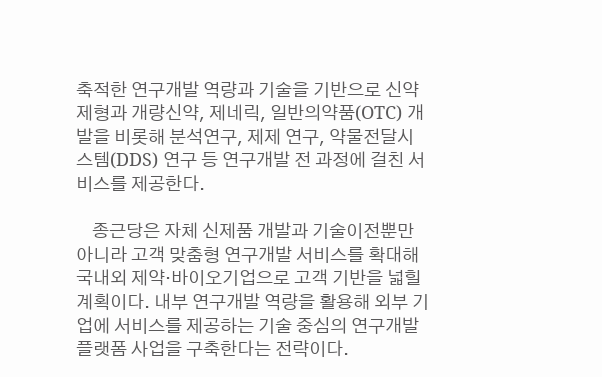축적한 연구개발 역량과 기술을 기반으로 신약 제형과 개량신약, 제네릭, 일반의약품(OTC) 개발을 비롯해 분석연구, 제제 연구, 약물전달시스템(DDS) 연구 등 연구개발 전 과정에 걸친 서비스를 제공한다.

    종근당은 자체 신제품 개발과 기술이전뿐만 아니라 고객 맞춤형 연구개발 서비스를 확대해 국내외 제약·바이오기업으로 고객 기반을 넓힐 계획이다. 내부 연구개발 역량을 활용해 외부 기업에 서비스를 제공하는 기술 중심의 연구개발 플랫폼 사업을 구축한다는 전략이다.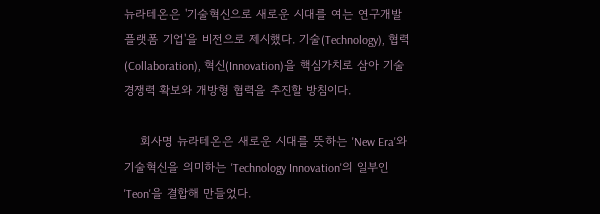뉴라테온은 '기술혁신으로 새로운 시대를 여는 연구개발 플랫폼 기업'을 비전으로 제시했다. 기술(Technology), 협력(Collaboration), 혁신(Innovation)을 핵심가치로 삼아 기술 경쟁력 확보와 개방형 협력을 추진할 방침이다.

    회사명 뉴라테온은 새로운 시대를 뜻하는 'New Era'와 기술혁신을 의미하는 'Technology Innovation'의 일부인 'Teon'을 결합해 만들었다.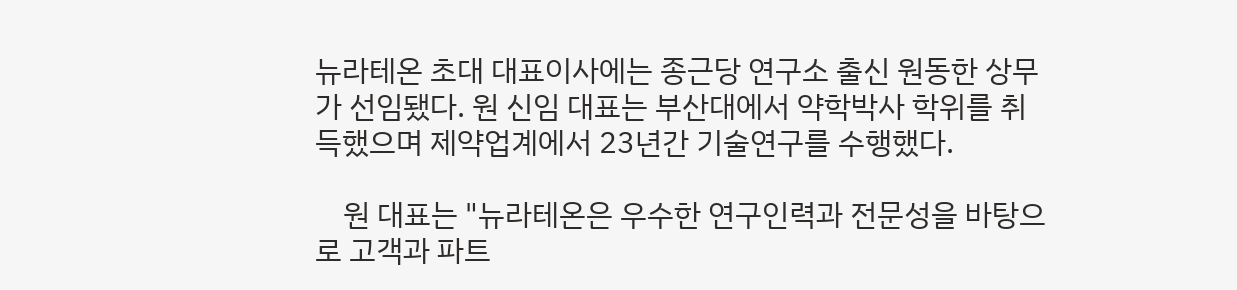뉴라테온 초대 대표이사에는 종근당 연구소 출신 원동한 상무가 선임됐다. 원 신임 대표는 부산대에서 약학박사 학위를 취득했으며 제약업계에서 23년간 기술연구를 수행했다.

    원 대표는 "뉴라테온은 우수한 연구인력과 전문성을 바탕으로 고객과 파트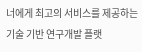너에게 최고의 서비스를 제공하는 기술 기반 연구개발 플랫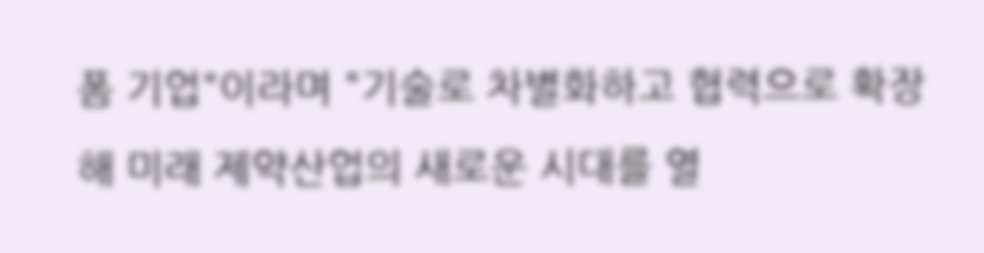폼 기업"이라며 "기술로 차별화하고 협력으로 확장해 미래 제약산업의 새로운 시대를 열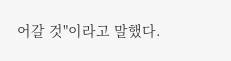어갈 것"이라고 말했다.